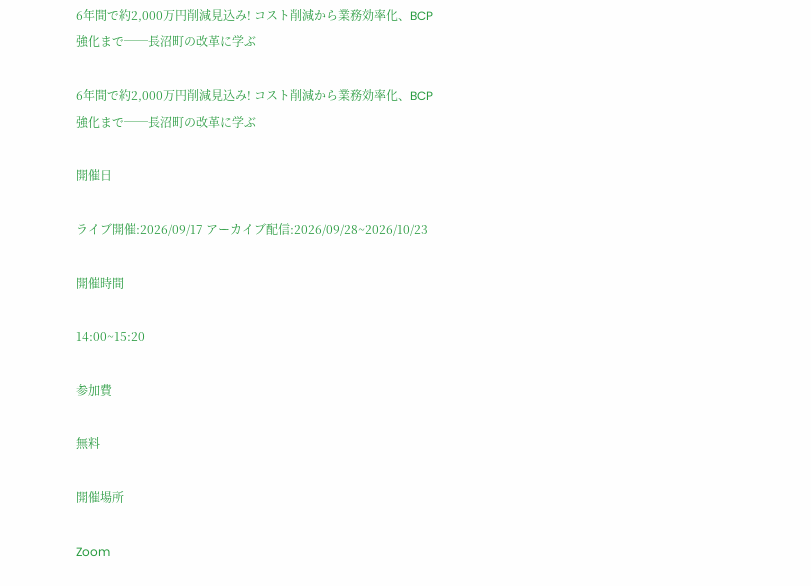6年間で約2,000万円削減見込み! コスト削減から業務効率化、BCP強化まで──長沼町の改革に学ぶ

6年間で約2,000万円削減見込み! コスト削減から業務効率化、BCP強化まで──長沼町の改革に学ぶ

開催日

ライブ開催:2026/09/17 アーカイブ配信:2026/09/28~2026/10/23

開催時間

14:00~15:20

参加費

無料

開催場所

Zoom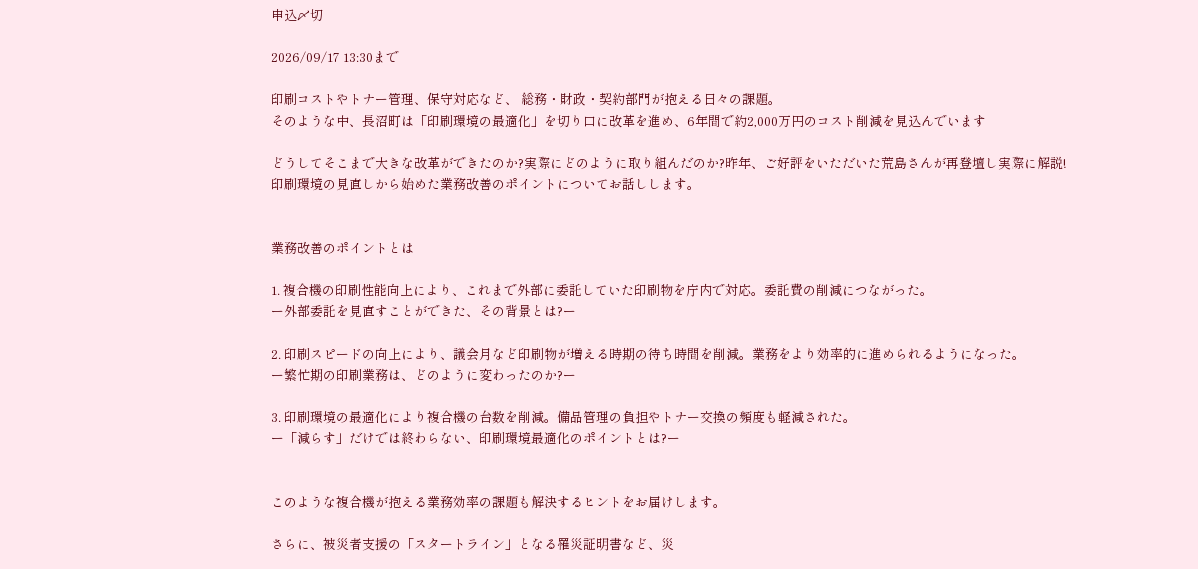申込〆切

2026/09/17 13:30まで

印刷コストやトナー管理、保守対応など、 総務・財政・契約部門が抱える日々の課題。
そのような中、長沼町は「印刷環境の最適化」を切り口に改革を進め、6年間で約2,000万円のコスト削減を見込んでいます

どうしてそこまで大きな改革ができたのか?実際にどのように取り組んだのか?昨年、ご好評をいただいた荒島さんが再登壇し実際に解説!
印刷環境の見直しから始めた業務改善のポイントについてお話しします。


業務改善のポイントとは

1. 複合機の印刷性能向上により、これまで外部に委託していた印刷物を庁内で対応。委託費の削減につながった。
ー外部委託を見直すことができた、その背景とは?ー

2. 印刷スピードの向上により、議会月など印刷物が増える時期の待ち時間を削減。業務をより効率的に進められるようになった。
ー繁忙期の印刷業務は、どのように変わったのか?ー

3. 印刷環境の最適化により複合機の台数を削減。備品管理の負担やトナー交換の頻度も軽減された。
ー「減らす」だけでは終わらない、印刷環境最適化のポイントとは?ー


このような複合機が抱える業務効率の課題も解決するヒントをお届けします。

さらに、被災者支援の「スタートライン」となる罹災証明書など、災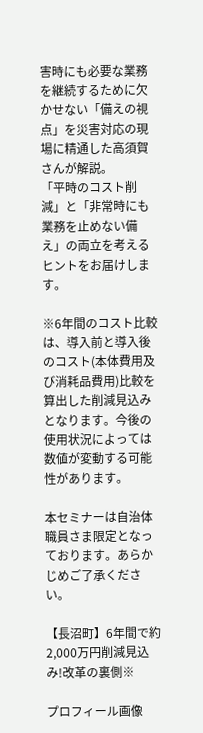害時にも必要な業務を継続するために欠かせない「備えの視点」を災害対応の現場に精通した高須賀さんが解説。
「平時のコスト削減」と「非常時にも業務を止めない備え」の両立を考えるヒントをお届けします。

※6年間のコスト比較は、導入前と導入後のコスト(本体費用及び消耗品費用)比較を算出した削減見込みとなります。今後の使用状況によっては数値が変動する可能性があります。

本セミナーは自治体職員さま限定となっております。あらかじめご了承ください。

【長沼町】6年間で約2,000万円削減見込み!改革の裏側※

プロフィール画像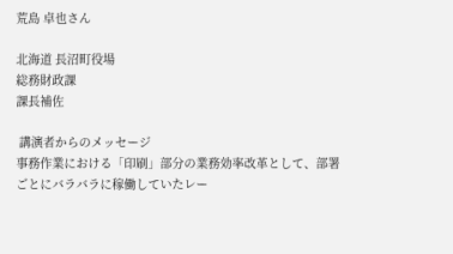荒島 卓也さん

北海道 長沼町役場
総務財政課
課長補佐

 講演者からのメッセージ
事務作業における「印刷」部分の業務効率改革として、部署ごとにバラバラに稼働していたレー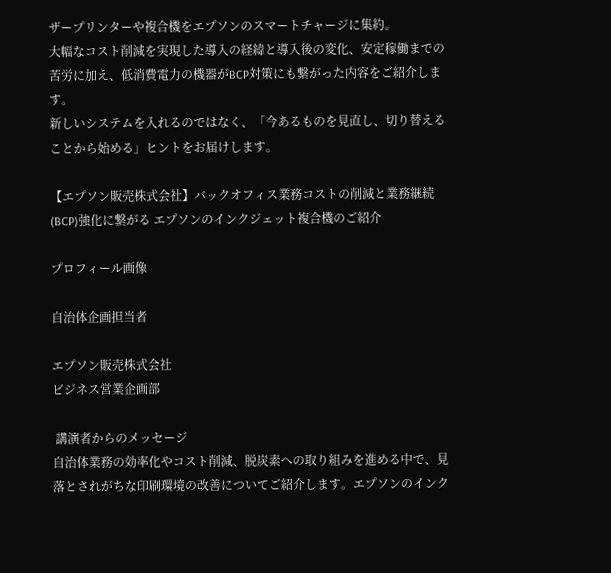ザープリンターや複合機をエプソンのスマートチャージに集約。
大幅なコスト削減を実現した導入の経緯と導入後の変化、安定稼働までの苦労に加え、低消費電力の機器がBCP対策にも繋がった内容をご紹介します。
新しいシステムを入れるのではなく、「今あるものを見直し、切り替えることから始める」ヒントをお届けします。

【エプソン販売株式会社】バックオフィス業務コストの削減と業務継続(BCP)強化に繋がる エプソンのインクジェット複合機のご紹介

プロフィール画像

自治体企画担当者

エプソン販売株式会社
ビジネス営業企画部

 講演者からのメッセージ
自治体業務の効率化やコスト削減、脱炭素への取り組みを進める中で、見落とされがちな印刷環境の改善についてご紹介します。エプソンのインク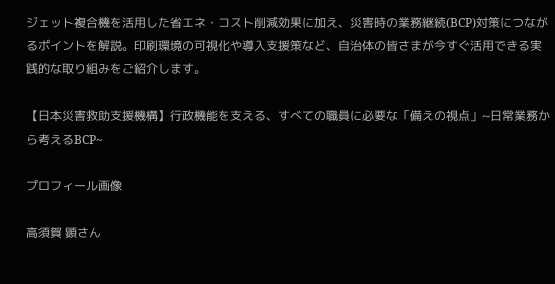ジェット複合機を活用した省エネ・コスト削減効果に加え、災害時の業務継続(BCP)対策につながるポイントを解説。印刷環境の可視化や導入支援策など、自治体の皆さまが今すぐ活用できる実践的な取り組みをご紹介します。

【日本災害救助支援機構】行政機能を支える、すべての職員に必要な「備えの視点」~日常業務から考えるBCP~

プロフィール画像

高須賀 顕さん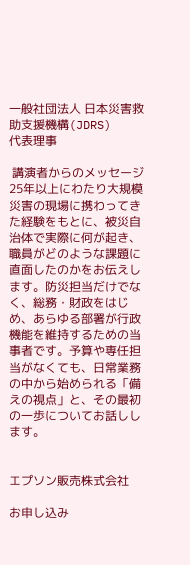一般社団法人 日本災害救助支援機構(JDRS)
代表理事

 講演者からのメッセージ
25年以上にわたり大規模災害の現場に携わってきた経験をもとに、被災自治体で実際に何が起き、職員がどのような課題に直面したのかをお伝えします。防災担当だけでなく、総務・財政をはじめ、あらゆる部署が行政機能を維持するための当事者です。予算や専任担当がなくても、日常業務の中から始められる「備えの視点」と、その最初の一歩についてお話しします。


エプソン販売株式会社

お申し込み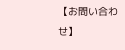【お問い合わせ】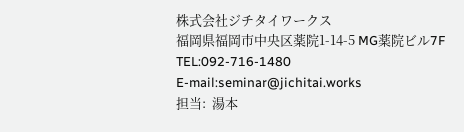株式会社ジチタイワークス
福岡県福岡市中央区薬院1-14-5 MG薬院ビル7F
TEL:092-716-1480
E-mail:seminar@jichitai.works
担当:  湯本